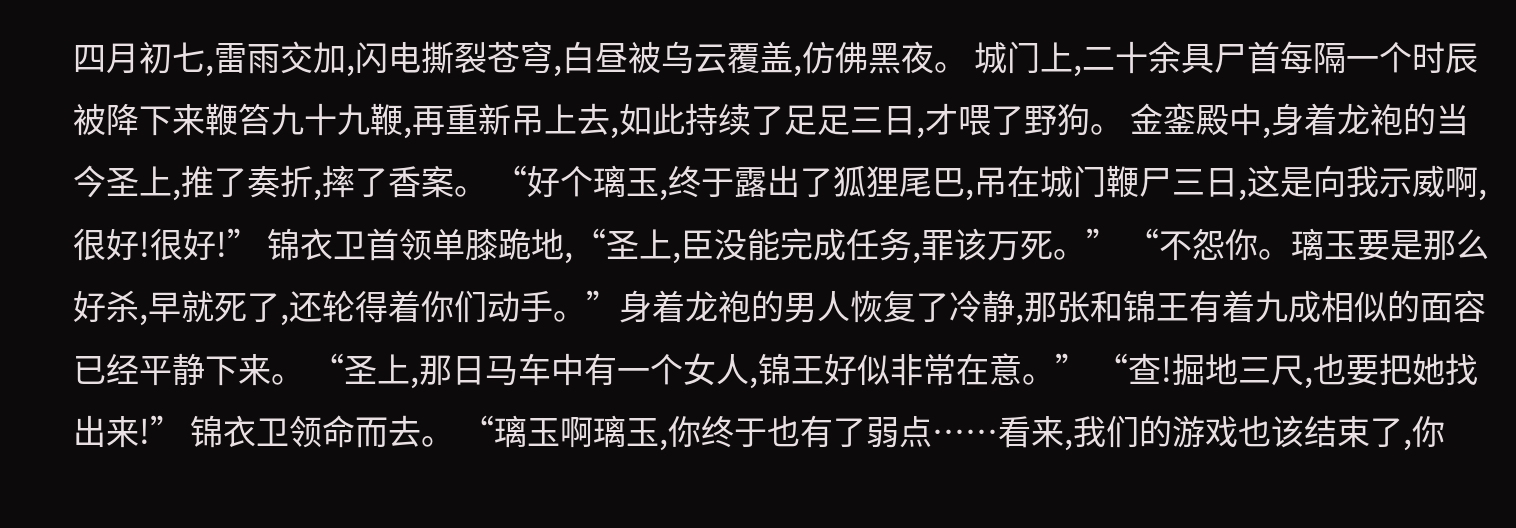四月初七,雷雨交加,闪电撕裂苍穹,白昼被乌云覆盖,仿佛黑夜。 城门上,二十余具尸首每隔一个时辰被降下来鞭笞九十九鞭,再重新吊上去,如此持续了足足三日,才喂了野狗。 金銮殿中,身着龙袍的当今圣上,推了奏折,摔了香案。 “好个璃玉,终于露出了狐狸尾巴,吊在城门鞭尸三日,这是向我示威啊,很好!很好!” 锦衣卫首领单膝跪地,“圣上,臣没能完成任务,罪该万死。” “不怨你。璃玉要是那么好杀,早就死了,还轮得着你们动手。”身着龙袍的男人恢复了冷静,那张和锦王有着九成相似的面容已经平静下来。 “圣上,那日马车中有一个女人,锦王好似非常在意。” “查!掘地三尺,也要把她找出来!” 锦衣卫领命而去。 “璃玉啊璃玉,你终于也有了弱点……看来,我们的游戏也该结束了,你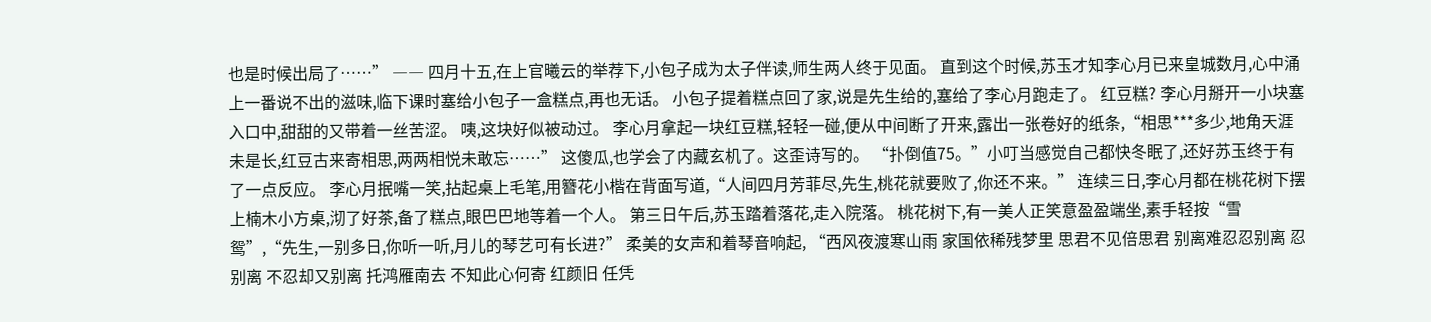也是时候出局了……” ―― 四月十五,在上官曦云的举荐下,小包子成为太子伴读,师生两人终于见面。 直到这个时候,苏玉才知李心月已来皇城数月,心中涌上一番说不出的滋味,临下课时塞给小包子一盒糕点,再也无话。 小包子提着糕点回了家,说是先生给的,塞给了李心月跑走了。 红豆糕? 李心月掰开一小块塞入口中,甜甜的又带着一丝苦涩。 咦,这块好似被动过。 李心月拿起一块红豆糕,轻轻一碰,便从中间断了开来,露出一张卷好的纸条,“相思***多少,地角天涯未是长,红豆古来寄相思,两两相悦未敢忘……” 这傻瓜,也学会了内藏玄机了。这歪诗写的。 “扑倒值75。”小叮当感觉自己都快冬眠了,还好苏玉终于有了一点反应。 李心月抿嘴一笑,拈起桌上毛笔,用簪花小楷在背面写道,“人间四月芳菲尽,先生,桃花就要败了,你还不来。” 连续三日,李心月都在桃花树下摆上楠木小方桌,沏了好茶,备了糕点,眼巴巴地等着一个人。 第三日午后,苏玉踏着落花,走入院落。 桃花树下,有一美人正笑意盈盈端坐,素手轻按“雪鸳”,“先生,一别多日,你听一听,月儿的琴艺可有长进?” 柔美的女声和着琴音响起, “西风夜渡寒山雨 家国依稀残梦里 思君不见倍思君 别离难忍忍别离 忍别离 不忍却又别离 托鸿雁南去 不知此心何寄 红颜旧 任凭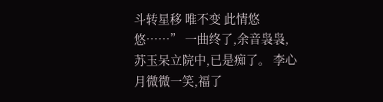斗转星移 唯不变 此情悠悠……” 一曲终了,余音袅袅,苏玉呆立院中,已是痴了。 李心月微微一笑,福了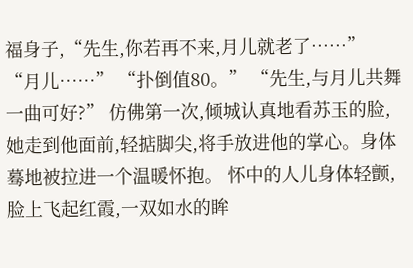福身子,“先生,你若再不来,月儿就老了……” “月儿……” “扑倒值80。” “先生,与月儿共舞一曲可好?” 仿佛第一次,倾城认真地看苏玉的脸,她走到他面前,轻掂脚尖,将手放进他的掌心。身体蓦地被拉进一个温暖怀抱。 怀中的人儿身体轻颤,脸上飞起红霞,一双如水的眸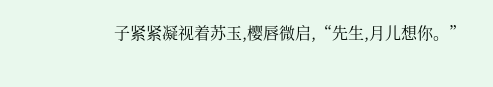子紧紧凝视着苏玉,樱唇微启,“先生,月儿想你。”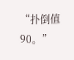“扑倒值90。”